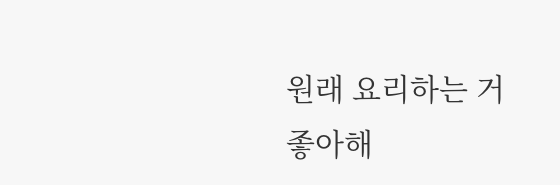원래 요리하는 거 좋아해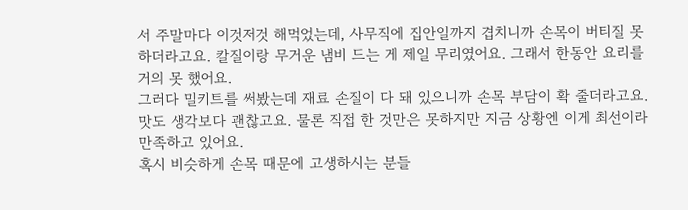서 주말마다 이것저것 해먹었는데, 사무직에 집안일까지 겹치니까 손목이 버티질 못하더라고요. 칼질이랑 무거운 냄비 드는 게 제일 무리였어요. 그래서 한동안 요리를 거의 못 했어요.
그러다 밀키트를 써봤는데 재료 손질이 다 돼 있으니까 손목 부담이 확 줄더라고요. 맛도 생각보다 괜찮고요. 물론 직접 한 것만은 못하지만 지금 상황엔 이게 최선이라 만족하고 있어요.
혹시 비슷하게 손목 때문에 고생하시는 분들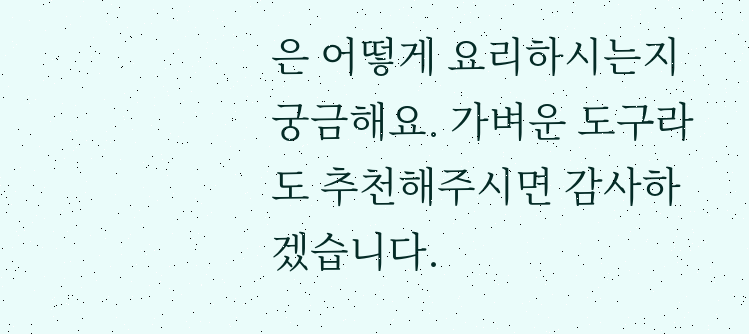은 어떻게 요리하시는지 궁금해요. 가벼운 도구라도 추천해주시면 감사하겠습니다.